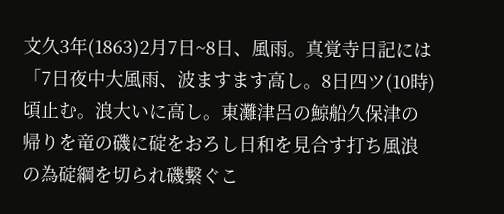文久3年(1863)2月7日~8日、風雨。真覚寺日記には「7日夜中大風雨、波ますます高し。8日四ツ(10時)頃止む。浪大いに高し。東灘津呂の鯨船久保津の帰りを竜の磯に碇をおろし日和を見合す打ち風浪の為碇綱を切られ磯繋ぐこ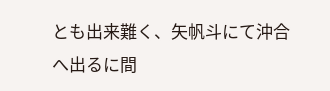とも出来難く、矢帆斗にて沖合へ出るに間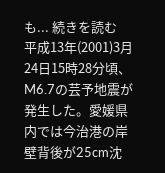も... 続きを読む
平成13年(2001)3月24日15時28分頃、M6.7の芸予地震が発生した。愛媛県内では今治港の岸壁背後が25cm沈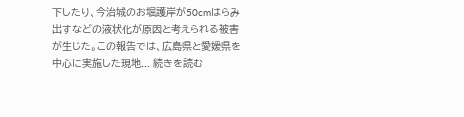下したり、今治城のお堀護岸が50cmはらみ出すなどの液状化が原因と考えられる被害が生じた。この報告では、広島県と愛媛県を中心に実施した現地... 続きを読む